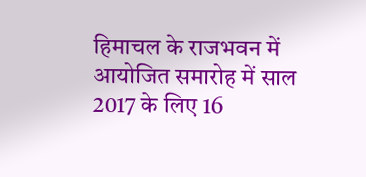हिमाचल के राजभवन में आयोजित समारोह में साल 2017 के लिए 16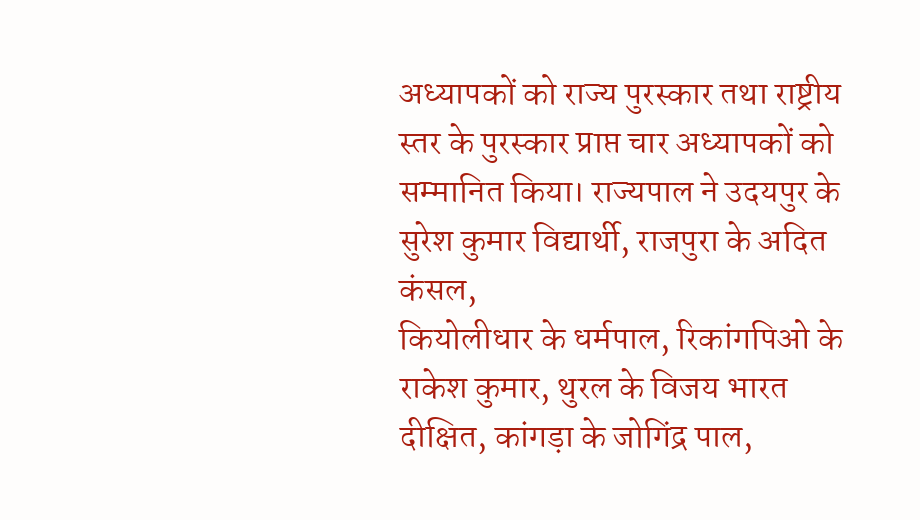अध्यापकों को राज्य पुरस्कार तथा राष्ट्रीय स्तर के पुरस्कार प्राप्त चार अध्यापकों को सम्मानित किया। राज्यपाल ने उदयपुर के सुरेश कुमार विद्यार्थी, राजपुरा के अदित कंसल,
कियोलीधार के धर्मपाल, रिकांगपिओ के राकेश कुमार, थुरल के विजय भारत दीक्षित, कांगड़ा के जोगिंद्र पाल,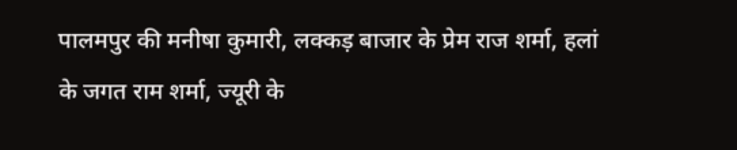पालमपुर की मनीषा कुमारी, लक्कड़ बाजार के प्रेम राज शर्मा, हलां के जगत राम शर्मा, ज्यूरी के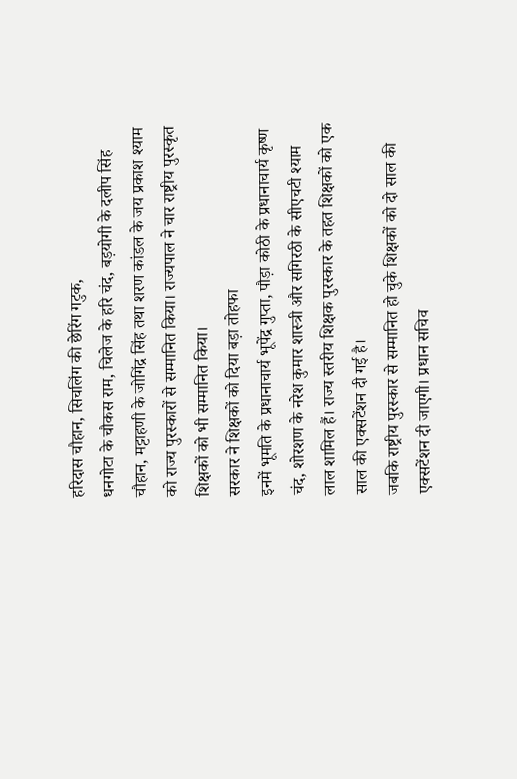हरिदास चौहान, सिचलिंग की छेरिंग गटुक,
धनगोटा के चौकस राम, चिलेज के हरि चंद, बड़योगी के दलीप सिंह चौहान, मट्टाहणी के जोगिंद्र सिंह तथा शरण कांडल के जय प्रकाश श्याम को राज्य पुरस्कारों से सम्मानित किया। राज्यपाल ने चार राष्ट्रीय पुरस्कृत शिक्षकों को भी सम्मानित किया।
सरकार ने शिक्षकों को दिया बड़ा तोहफा
इनमें भूमति के प्रधानाचार्य भूपेंद्र गुप्ता, पौड़ा कोठी के प्रधानाचार्य कृष्ण चंद, शोरशण के नरेश कुमार शास्त्री और सगिरठी के सीएचटी श्याम लाल शामिल हैं। राज्य स्तरीय शिक्षक पुरस्कार के तहत शिक्षकों को एक साल की एक्सटेंशन दी गई है।
जबकि राष्ट्रीय पुरस्कार से सम्मानित हो चुके शिक्षकों को दो साल की एक्सटेंशन दी जाएगी। प्रधान सचिव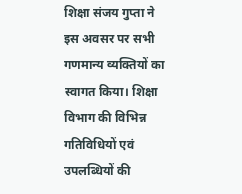शिक्षा संजय गुप्ता ने इस अवसर पर सभी गणमान्य व्यक्तियों का स्वागत किया। शिक्षा विभाग की विभिन्न गतिविधियों एवं उपलब्धियों की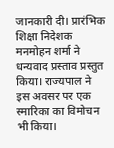जानकारी दी। प्रारंभिक शिक्षा निदेशक मनमोहन शर्मा ने धन्यवाद प्रस्ताव प्रस्तुत किया। राज्यपाल ने इस अवसर पर एक स्मारिका का विमोचन भी किया।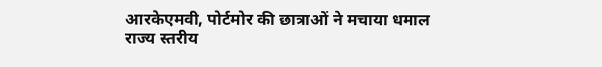आरकेएमवी, पोर्टमोर की छात्राओं ने मचाया धमाल
राज्य स्तरीय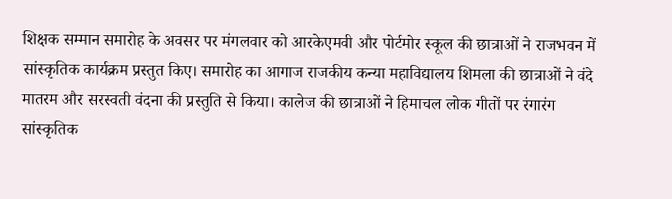शिक्षक सम्मान समारोह के अवसर पर मंगलवार को आरकेएमवी और पोर्टमोर स्कूल की छात्राओं ने राजभवन में सांस्कृतिक कार्यक्रम प्रस्तुत किए। समारोह का आगाज राजकीय कन्या महाविद्यालय शिमला की छात्राओं ने वंदे मातरम और सरस्वती वंदना की प्रस्तुति से किया। कालेज की छात्राओं ने हिमाचल लोक गीतों पर रंगारंग सांस्कृतिक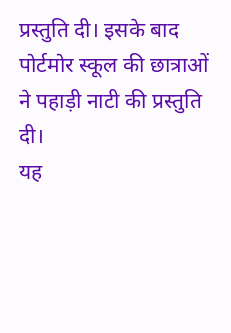प्रस्तुति दी। इसके बाद पोर्टमोर स्कूल की छात्राओं ने पहाड़ी नाटी की प्रस्तुति दी।
यह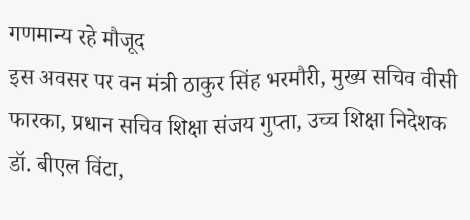गणमान्य रहे मौजूद
इस अवसर पर वन मंत्री ठाकुर सिंह भरमौरी, मुख्य सचिव वीसी फारका, प्रधान सचिव शिक्षा संजय गुप्ता, उच्च शिक्षा निदेशक डॉ. बीएल विंटा,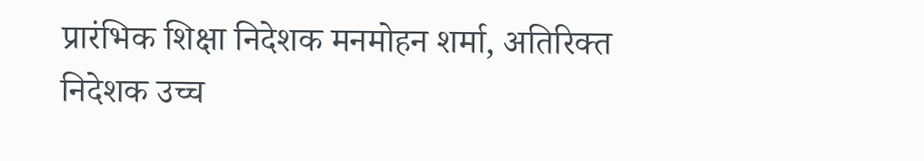प्रारंभिक शिक्षा निदेशक मनमोहन शर्मा, अतिरिक्त निदेशक उच्च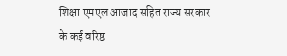शिक्षा एमएल आजाद सहित राज्य सरकार के कई वरिष्ठ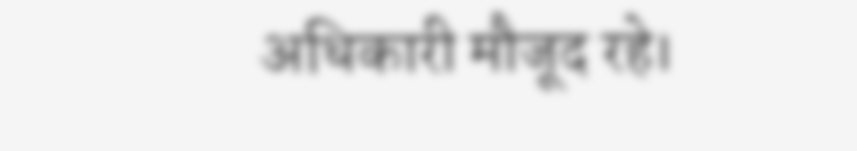अधिकारी मौजूद रहे।